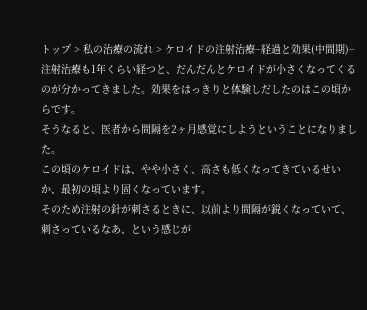トップ > 私の治療の流れ > ケロイドの注射治療−経過と効果(中間期)−
注射治療も1年くらい経つと、だんだんとケロイドが小さくなってくるのが分かってきました。効果をはっきりと体験しだしたのはこの頃からです。
そうなると、医者から間隔を2ヶ月感覚にしようということになりました。
この頃のケロイドは、やや小さく、高さも低くなってきているせいか、最初の頃より固くなっています。
そのため注射の針が刺さるときに、以前より間隔が鋭くなっていて、刺さっているなあ、という感じが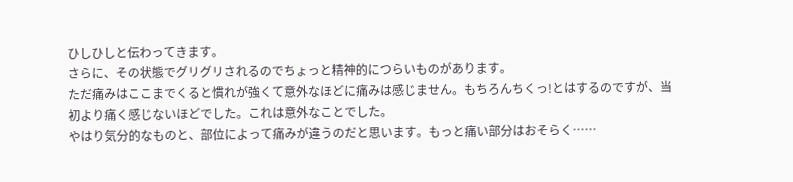ひしひしと伝わってきます。
さらに、その状態でグリグリされるのでちょっと精神的につらいものがあります。
ただ痛みはここまでくると慣れが強くて意外なほどに痛みは感じません。もちろんちくっ!とはするのですが、当初より痛く感じないほどでした。これは意外なことでした。
やはり気分的なものと、部位によって痛みが違うのだと思います。もっと痛い部分はおそらく……